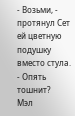- Возьми, - протянул Сет ей цветную подушку вместо стула.
- Опять тошнит?
Мэл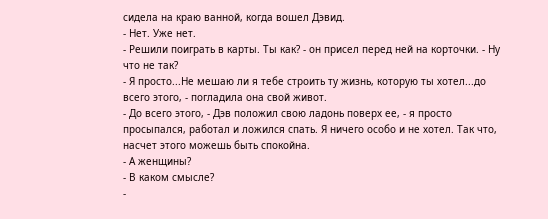сидела на краю ванной, когда вошел Дэвид.
- Нет. Уже нет.
- Решили поиграть в карты. Ты как? - он присел перед ней на корточки. - Ну что не так?
- Я просто...Не мешаю ли я тебе строить ту жизнь, которую ты хотел...до всего этого, - погладила она свой живот.
- До всего этого, - Дэв положил свою ладонь поверх ее, - я просто просыпался, работал и ложился спать. Я ничего особо и не хотел. Так что, насчет этого можешь быть спокойна.
- А женщины?
- В каком смысле?
-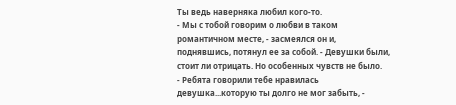Ты ведь наверняка любил кого-то.
- Мы с тобой говорим о любви в таком романтичном месте, - засмеялся он и, поднявшись, потянул ее за собой. - Девушки были, стоит ли отрицать. Но особенных чувств не было.
- Ребята говорили тебе нравилась девушка...которую ты долго не мог забыть, -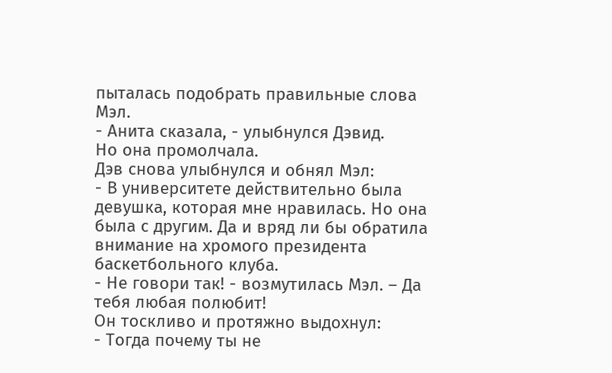пыталась подобрать правильные слова Мэл.
- Анита сказала, - улыбнулся Дэвид.
Но она промолчала.
Дэв снова улыбнулся и обнял Мэл:
- В университете действительно была девушка, которая мне нравилась. Но она была с другим. Да и вряд ли бы обратила внимание на хромого президента баскетбольного клуба.
- Не говори так! - возмутилась Мэл. – Да тебя любая полюбит!
Он тоскливо и протяжно выдохнул:
- Тогда почему ты не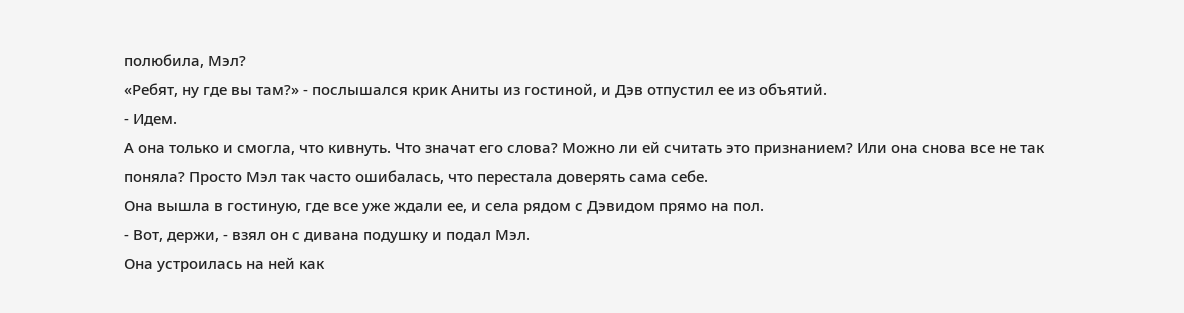полюбила, Мэл?
«Ребят, ну где вы там?» - послышался крик Аниты из гостиной, и Дэв отпустил ее из объятий.
- Идем.
А она только и смогла, что кивнуть. Что значат его слова? Можно ли ей считать это признанием? Или она снова все не так поняла? Просто Мэл так часто ошибалась, что перестала доверять сама себе.
Она вышла в гостиную, где все уже ждали ее, и села рядом с Дэвидом прямо на пол.
- Вот, держи, - взял он с дивана подушку и подал Мэл.
Она устроилась на ней как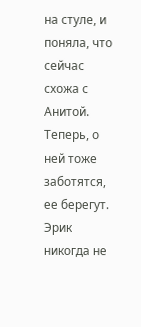на стуле, и поняла, что сейчас схожа с Анитой. Теперь, о ней тоже заботятся, ее берегут. Эрик никогда не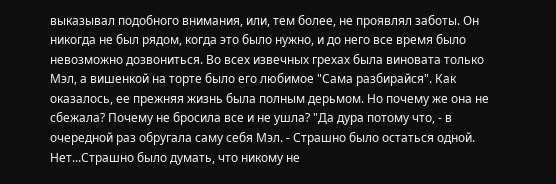выказывал подобного внимания, или, тем более, не проявлял заботы. Он никогда не был рядом, когда это было нужно, и до него все время было невозможно дозвониться. Во всех извечных грехах была виновата только Мэл, а вишенкой на торте было его любимое "Сама разбирайся". Как оказалось, ее прежняя жизнь была полным дерьмом. Но почему же она не сбежала? Почему не бросила все и не ушла? "Да дура потому что, - в очередной раз обругала саму себя Мэл. - Страшно было остаться одной. Нет...Страшно было думать, что никому не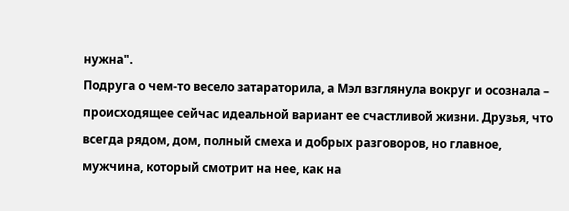нужна".
Подруга о чем-то весело затараторила, а Мэл взглянула вокруг и осознала – происходящее сейчас идеальной вариант ее счастливой жизни. Друзья, что всегда рядом, дом, полный смеха и добрых разговоров, но главное, мужчина, который смотрит на нее, как на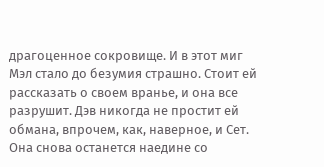драгоценное сокровище. И в этот миг Мэл стало до безумия страшно. Стоит ей рассказать о своем вранье, и она все разрушит. Дэв никогда не простит ей обмана, впрочем, как, наверное, и Сет. Она снова останется наедине со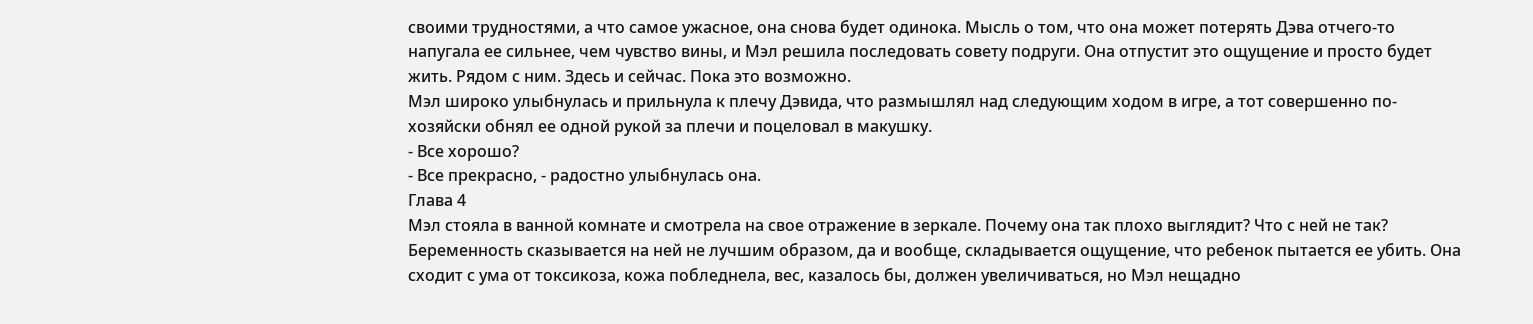своими трудностями, а что самое ужасное, она снова будет одинока. Мысль о том, что она может потерять Дэва отчего-то напугала ее сильнее, чем чувство вины, и Мэл решила последовать совету подруги. Она отпустит это ощущение и просто будет жить. Рядом с ним. Здесь и сейчас. Пока это возможно.
Мэл широко улыбнулась и прильнула к плечу Дэвида, что размышлял над следующим ходом в игре, а тот совершенно по-хозяйски обнял ее одной рукой за плечи и поцеловал в макушку.
- Все хорошо?
- Все прекрасно, - радостно улыбнулась она.
Глава 4
Мэл стояла в ванной комнате и смотрела на свое отражение в зеркале. Почему она так плохо выглядит? Что с ней не так? Беременность сказывается на ней не лучшим образом, да и вообще, складывается ощущение, что ребенок пытается ее убить. Она сходит с ума от токсикоза, кожа побледнела, вес, казалось бы, должен увеличиваться, но Мэл нещадно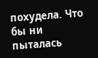похудела. Что бы ни пыталась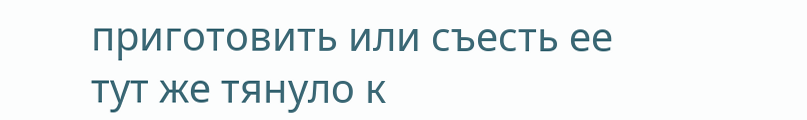приготовить или съесть ее тут же тянуло к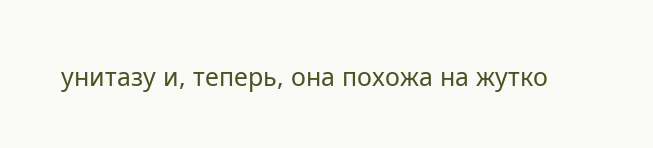унитазу и, теперь, она похожа на жутко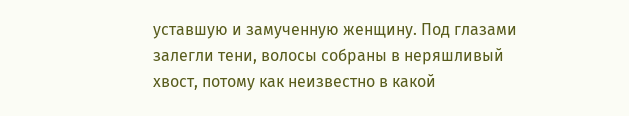уставшую и замученную женщину. Под глазами залегли тени, волосы собраны в неряшливый хвост, потому как неизвестно в какой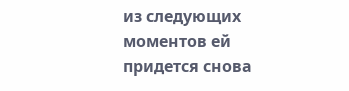из следующих моментов ей придется снова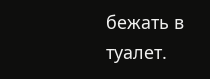бежать в туалет.